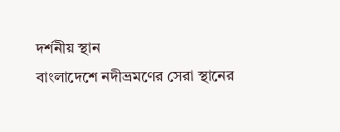দর্শনীয় স্থান
বাংলাদেশে নদীভ্রমণের সেরা স্থানের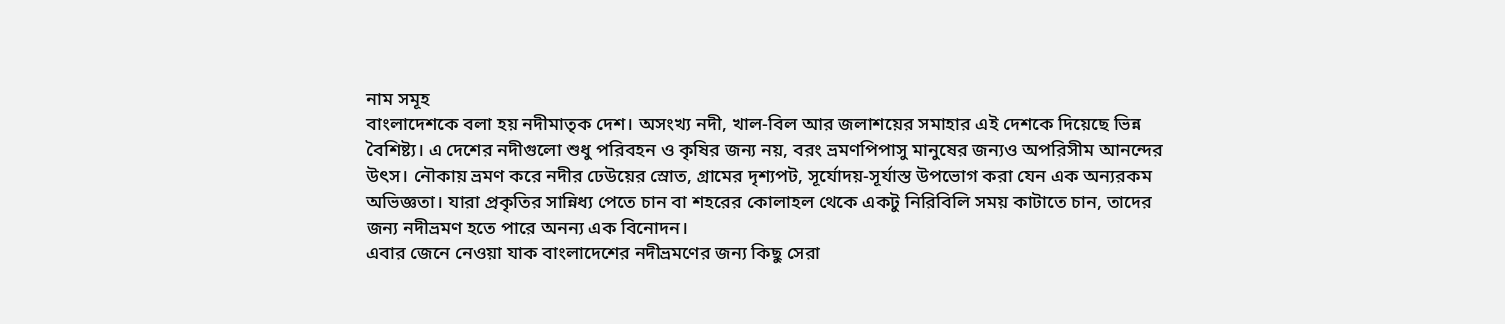নাম সমূহ
বাংলাদেশকে বলা হয় নদীমাতৃক দেশ। অসংখ্য নদী, খাল-বিল আর জলাশয়ের সমাহার এই দেশকে দিয়েছে ভিন্ন বৈশিষ্ট্য। এ দেশের নদীগুলো শুধু পরিবহন ও কৃষির জন্য নয়, বরং ভ্রমণপিপাসু মানুষের জন্যও অপরিসীম আনন্দের উৎস। নৌকায় ভ্রমণ করে নদীর ঢেউয়ের স্রোত, গ্রামের দৃশ্যপট, সূর্যোদয়-সূর্যাস্ত উপভোগ করা যেন এক অন্যরকম অভিজ্ঞতা। যারা প্রকৃতির সান্নিধ্য পেতে চান বা শহরের কোলাহল থেকে একটু নিরিবিলি সময় কাটাতে চান, তাদের জন্য নদীভ্রমণ হতে পারে অনন্য এক বিনোদন।
এবার জেনে নেওয়া যাক বাংলাদেশের নদীভ্রমণের জন্য কিছু সেরা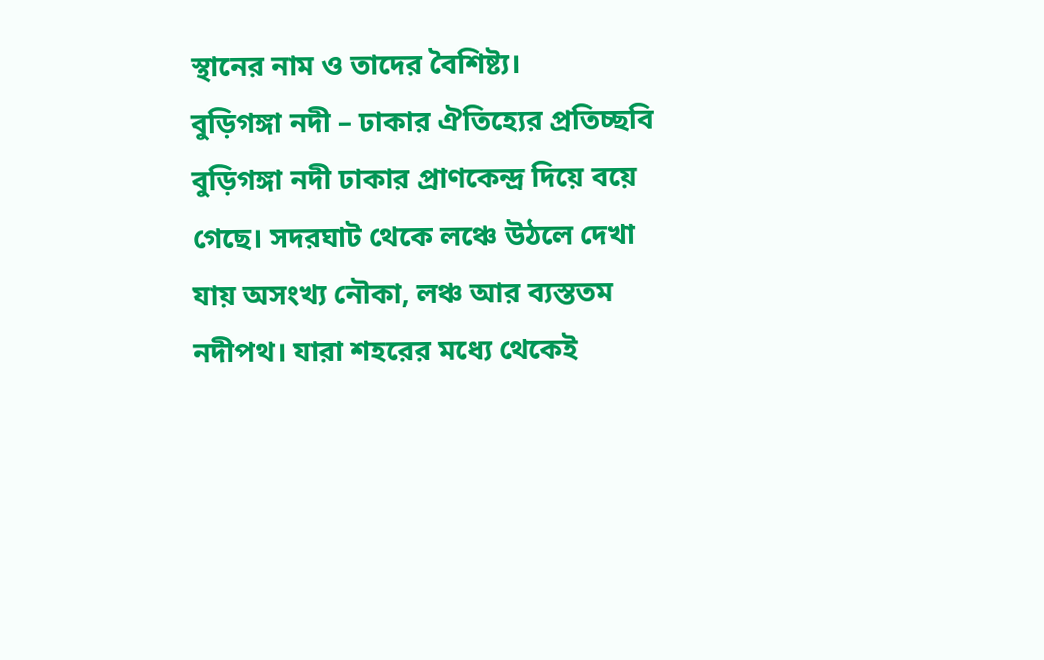স্থানের নাম ও তাদের বৈশিষ্ট্য।
বুড়িগঙ্গা নদী – ঢাকার ঐতিহ্যের প্রতিচ্ছবি
বুড়িগঙ্গা নদী ঢাকার প্রাণকেন্দ্র দিয়ে বয়ে গেছে। সদরঘাট থেকে লঞ্চে উঠলে দেখা যায় অসংখ্য নৌকা, লঞ্চ আর ব্যস্ততম নদীপথ। যারা শহরের মধ্যে থেকেই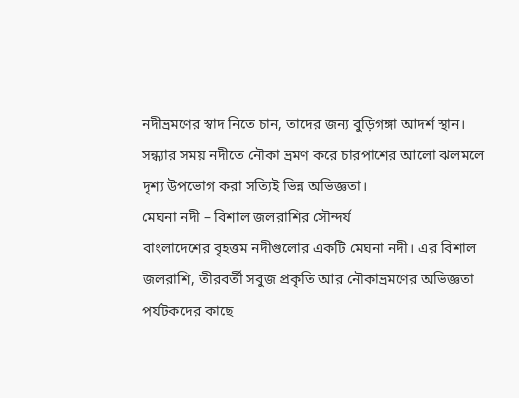নদীভ্রমণের স্বাদ নিতে চান, তাদের জন্য বুড়িগঙ্গা আদর্শ স্থান। সন্ধ্যার সময় নদীতে নৌকা ভ্রমণ করে চারপাশের আলো ঝলমলে দৃশ্য উপভোগ করা সত্যিই ভিন্ন অভিজ্ঞতা।
মেঘনা নদী – বিশাল জলরাশির সৌন্দর্য
বাংলাদেশের বৃহত্তম নদীগুলোর একটি মেঘনা নদী। এর বিশাল জলরাশি, তীরবর্তী সবুজ প্রকৃতি আর নৌকাভ্রমণের অভিজ্ঞতা পর্যটকদের কাছে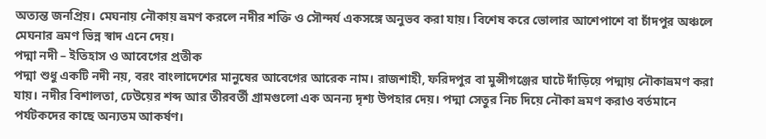অত্যন্ত জনপ্রিয়। মেঘনায় নৌকায় ভ্রমণ করলে নদীর শক্তি ও সৌন্দর্য একসঙ্গে অনুভব করা যায়। বিশেষ করে ভোলার আশেপাশে বা চাঁদপুর অঞ্চলে মেঘনার ভ্রমণ ভিন্ন স্বাদ এনে দেয়।
পদ্মা নদী – ইতিহাস ও আবেগের প্রতীক
পদ্মা শুধু একটি নদী নয়, বরং বাংলাদেশের মানুষের আবেগের আরেক নাম। রাজশাহী, ফরিদপুর বা মুন্সীগঞ্জের ঘাটে দাঁড়িয়ে পদ্মায় নৌকাভ্রমণ করা যায়। নদীর বিশালতা, ঢেউয়ের শব্দ আর তীরবর্তী গ্রামগুলো এক অনন্য দৃশ্য উপহার দেয়। পদ্মা সেতুর নিচ দিয়ে নৌকা ভ্রমণ করাও বর্তমানে পর্যটকদের কাছে অন্যতম আকর্ষণ।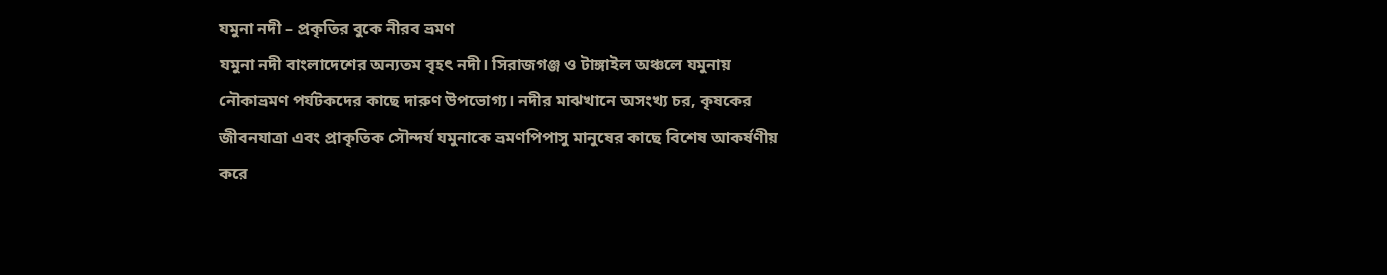যমুনা নদী – প্রকৃতির বুকে নীরব ভ্রমণ
যমুনা নদী বাংলাদেশের অন্যতম বৃহৎ নদী। সিরাজগঞ্জ ও টাঙ্গাইল অঞ্চলে যমুনায় নৌকাভ্রমণ পর্যটকদের কাছে দারুণ উপভোগ্য। নদীর মাঝখানে অসংখ্য চর, কৃষকের জীবনযাত্রা এবং প্রাকৃতিক সৌন্দর্য যমুনাকে ভ্রমণপিপাসু মানুষের কাছে বিশেষ আকর্ষণীয় করে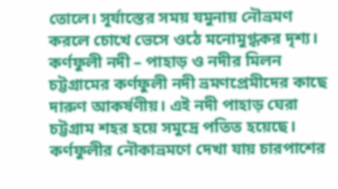তোলে। সূর্যাস্তের সময় যমুনায় নৌভ্রমণ করলে চোখে ভেসে ওঠে মনোমুগ্ধকর দৃশ্য।
কর্ণফুলী নদী – পাহাড় ও নদীর মিলন
চট্টগ্রামের কর্ণফুলী নদী ভ্রমণপ্রেমীদের কাছে দারুণ আকর্ষণীয়। এই নদী পাহাড় ঘেরা চট্টগ্রাম শহর হয়ে সমুদ্রে পতিত হয়েছে। কর্ণফুলীর নৌকাভ্রমণে দেখা যায় চারপাশের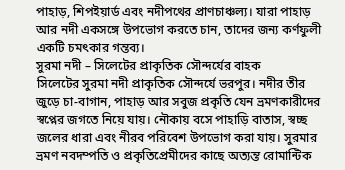পাহাড়, শিপইয়ার্ড এবং নদীপথের প্রাণচাঞ্চল্য। যারা পাহাড় আর নদী একসঙ্গে উপভোগ করতে চান, তাদের জন্য কর্ণফুলী একটি চমৎকার গন্তব্য।
সুরমা নদী – সিলেটের প্রাকৃতিক সৌন্দর্যের বাহক
সিলেটের সুরমা নদী প্রাকৃতিক সৌন্দর্যে ভরপুর। নদীর তীর জুড়ে চা-বাগান, পাহাড় আর সবুজ প্রকৃতি যেন ভ্রমণকারীদের স্বপ্নের জগতে নিয়ে যায়। নৌকায় বসে পাহাড়ি বাতাস, স্বচ্ছ জলের ধারা এবং নীরব পরিবেশ উপভোগ করা যায়। সুরমার ভ্রমণ নবদম্পতি ও প্রকৃতিপ্রেমীদের কাছে অত্যন্ত রোমান্টিক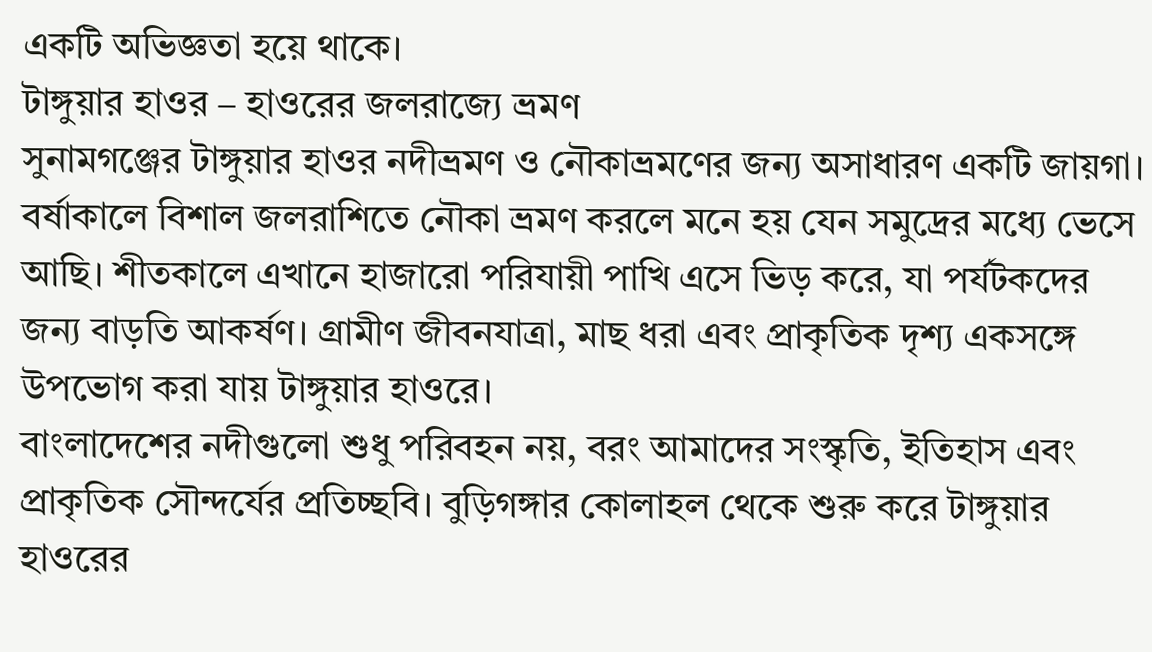একটি অভিজ্ঞতা হয়ে থাকে।
টাঙ্গুয়ার হাওর – হাওরের জলরাজ্যে ভ্রমণ
সুনামগঞ্জের টাঙ্গুয়ার হাওর নদীভ্রমণ ও নৌকাভ্রমণের জন্য অসাধারণ একটি জায়গা। বর্ষাকালে বিশাল জলরাশিতে নৌকা ভ্রমণ করলে মনে হয় যেন সমুদ্রের মধ্যে ভেসে আছি। শীতকালে এখানে হাজারো পরিযায়ী পাখি এসে ভিড় করে, যা পর্যটকদের জন্য বাড়তি আকর্ষণ। গ্রামীণ জীবনযাত্রা, মাছ ধরা এবং প্রাকৃতিক দৃশ্য একসঙ্গে উপভোগ করা যায় টাঙ্গুয়ার হাওরে।
বাংলাদেশের নদীগুলো শুধু পরিবহন নয়, বরং আমাদের সংস্কৃতি, ইতিহাস এবং প্রাকৃতিক সৌন্দর্যের প্রতিচ্ছবি। বুড়িগঙ্গার কোলাহল থেকে শুরু করে টাঙ্গুয়ার হাওরের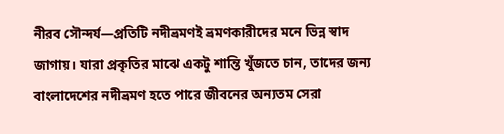নীরব সৌন্দর্য—প্রতিটি নদীভ্রমণই ভ্রমণকারীদের মনে ভিন্ন স্বাদ জাগায়। যারা প্রকৃতির মাঝে একটু শান্তি খুঁজতে চান, তাদের জন্য বাংলাদেশের নদীভ্রমণ হতে পারে জীবনের অন্যতম সেরা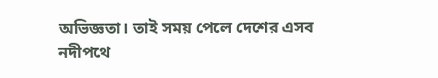অভিজ্ঞতা। তাই সময় পেলে দেশের এসব নদীপথে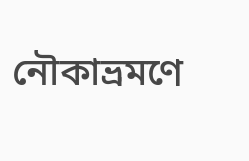নৌকাভ্রমণে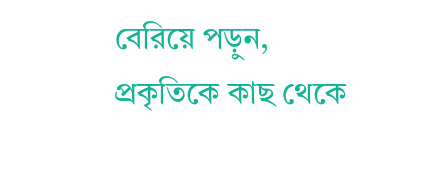বেরিয়ে পড়ুন, প্রকৃতিকে কাছ থেকে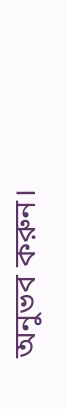অনুভব করুন।